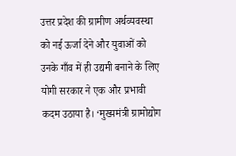उत्तर प्रदेश की ग्रामीण अर्थव्यवस्था को नई ऊर्जा देने और युवाओं को उनके गाँव में ही उद्यमी बनाने के लिए योगी सरकार ने एक और प्रभावी कदम उठाया है। ‘मुख्यमंत्री ग्रामोद्योग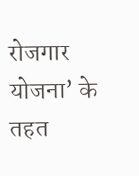रोजगार योजना’ के तहत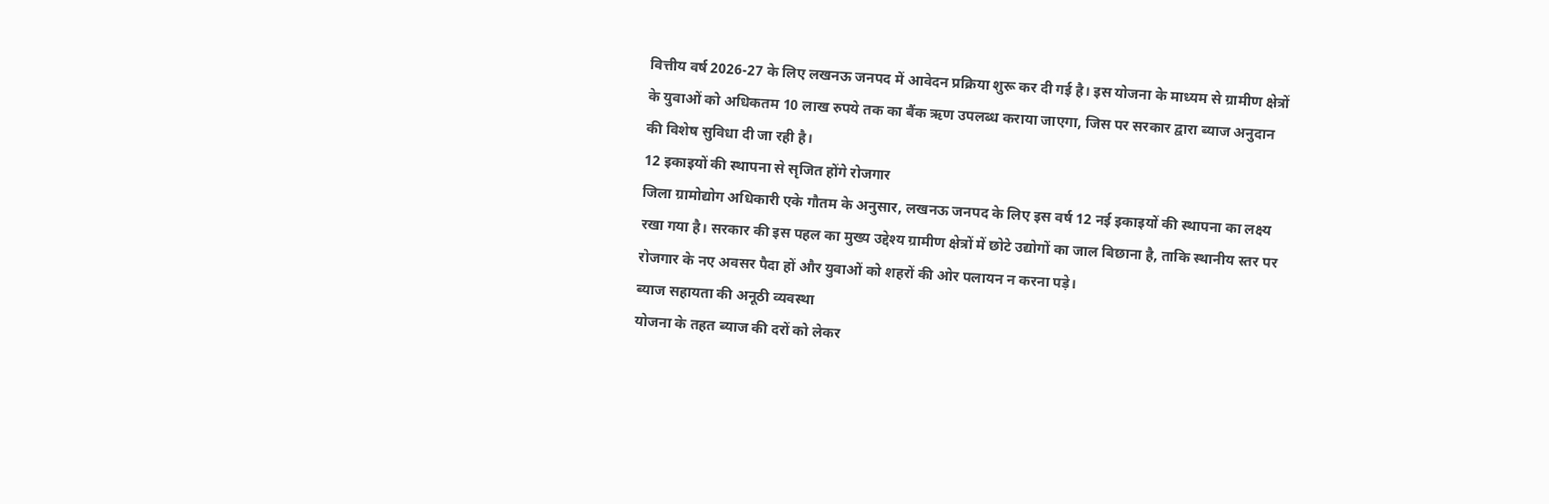वित्तीय वर्ष 2026-27 के लिए लखनऊ जनपद में आवेदन प्रक्रिया शुरू कर दी गई है। इस योजना के माध्यम से ग्रामीण क्षेत्रों के युवाओं को अधिकतम 10 लाख रुपये तक का बैंक ऋण उपलब्ध कराया जाएगा, जिस पर सरकार द्वारा ब्याज अनुदान की विशेष सुविधा दी जा रही है।
12 इकाइयों की स्थापना से सृजित होंगे रोजगार
जिला ग्रामोद्योग अधिकारी एके गौतम के अनुसार, लखनऊ जनपद के लिए इस वर्ष 12 नई इकाइयों की स्थापना का लक्ष्य रखा गया है। सरकार की इस पहल का मुख्य उद्देश्य ग्रामीण क्षेत्रों में छोटे उद्योगों का जाल बिछाना है, ताकि स्थानीय स्तर पर रोजगार के नए अवसर पैदा हों और युवाओं को शहरों की ओर पलायन न करना पड़े।
ब्याज सहायता की अनूठी व्यवस्था
योजना के तहत ब्याज की दरों को लेकर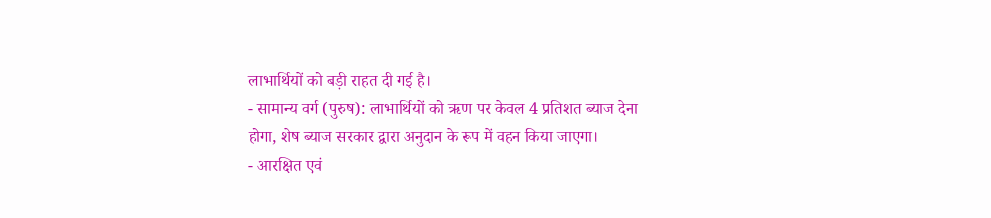लाभार्थियों को बड़ी राहत दी गई है।
- सामान्य वर्ग (पुरुष): लाभार्थियों को ऋण पर केवल 4 प्रतिशत ब्याज देना होगा, शेष ब्याज सरकार द्वारा अनुदान के रूप में वहन किया जाएगा।
- आरक्षित एवं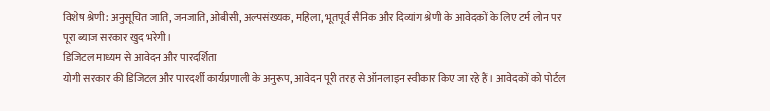विशेष श्रेणी: अनुसूचित जाति, जनजाति, ओबीसी, अल्पसंख्यक, महिला, भूतपूर्व सैनिक और दिव्यांग श्रेणी के आवेदकों के लिए टर्म लोन पर पूरा ब्याज सरकार खुद भरेगी।
डिजिटल माध्यम से आवेदन और पारदर्शिता
योगी सरकार की डिजिटल और पारदर्शी कार्यप्रणाली के अनुरूप, आवेदन पूरी तरह से ऑनलाइन स्वीकार किए जा रहे हैं। आवेदकों को पोर्टल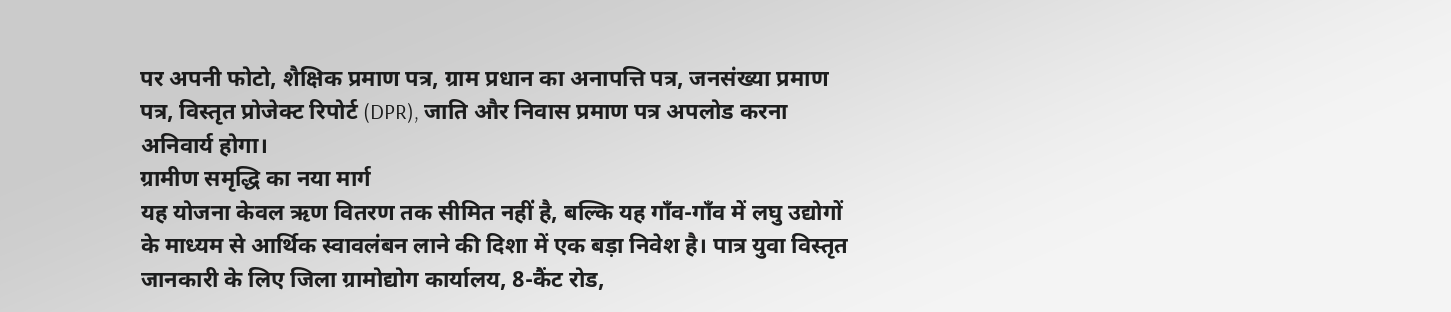पर अपनी फोटो, शैक्षिक प्रमाण पत्र, ग्राम प्रधान का अनापत्ति पत्र, जनसंख्या प्रमाण पत्र, विस्तृत प्रोजेक्ट रिपोर्ट (DPR), जाति और निवास प्रमाण पत्र अपलोड करना अनिवार्य होगा।
ग्रामीण समृद्धि का नया मार्ग
यह योजना केवल ऋण वितरण तक सीमित नहीं है, बल्कि यह गाँव-गाँव में लघु उद्योगों के माध्यम से आर्थिक स्वावलंबन लाने की दिशा में एक बड़ा निवेश है। पात्र युवा विस्तृत जानकारी के लिए जिला ग्रामोद्योग कार्यालय, 8-कैंट रोड,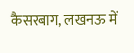कैसरबाग, लखनऊ में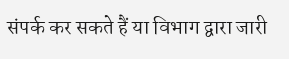संपर्क कर सकते हैं या विभाग द्वारा जारी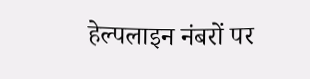हेल्पलाइन नंबरों पर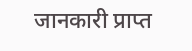जानकारी प्राप्त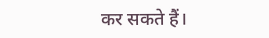कर सकते हैं।